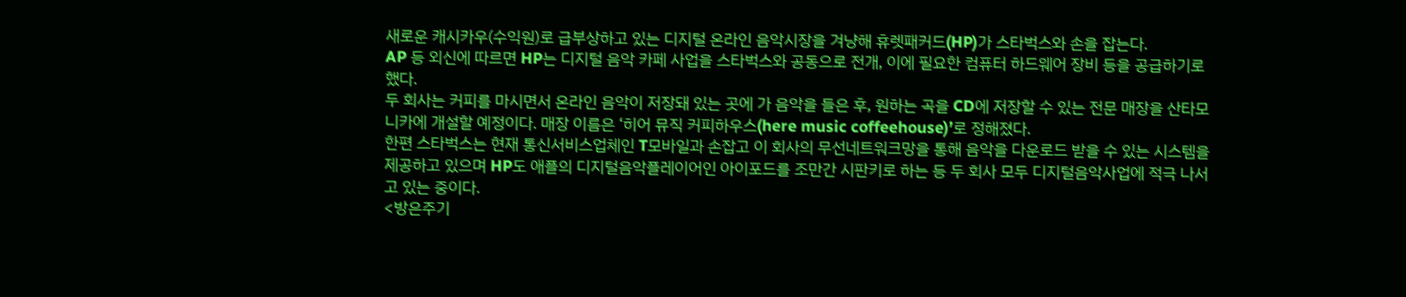새로운 캐시카우(수익원)로 급부상하고 있는 디지털 온라인 음악시장을 겨냥해 휴렛패커드(HP)가 스타벅스와 손을 잡는다.
AP 등 외신에 따르면 HP는 디지털 음악 카페 사업을 스타벅스와 공동으로 전개, 이에 필요한 컴퓨터 하드웨어 장비 등을 공급하기로 했다.
두 회사는 커피를 마시면서 온라인 음악이 저장돼 있는 곳에 가 음악을 들은 후, 원하는 곡을 CD에 저장할 수 있는 전문 매장을 산타모니카에 개설할 예정이다. 매장 이름은 ‘히어 뮤직 커피하우스(here music coffeehouse)’로 정해졌다.
한편 스타벅스는 현재 통신서비스업체인 T모바일과 손잡고 이 회사의 무선네트워크망을 통해 음악을 다운로드 받을 수 있는 시스템을 제공하고 있으며 HP도 애플의 디지털음악플레이어인 아이포드를 조만간 시판키로 하는 등 두 회사 모두 디지털음악사업에 적극 나서고 있는 중이다.
<방은주기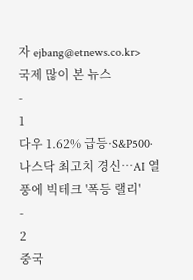자 ejbang@etnews.co.kr>
국제 많이 본 뉴스
-
1
다우 1.62% 급등·S&P500·나스닥 최고치 경신…AI 열풍에 빅테크 '폭등 랠리'
-
2
중국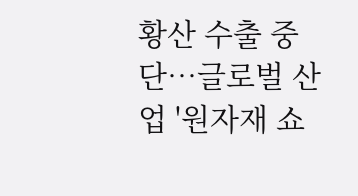황산 수출 중단…글로벌 산업 '원자재 쇼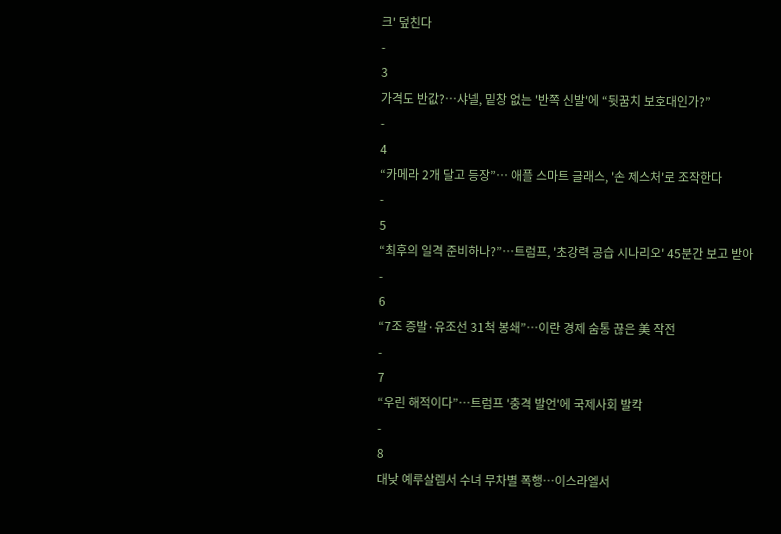크' 덮친다
-
3
가격도 반값?…샤넬, 밑창 없는 '반쪽 신발'에 “뒷꿈치 보호대인가?”
-
4
“카메라 2개 달고 등장”… 애플 스마트 글래스, '손 제스처'로 조작한다
-
5
“최후의 일격 준비하나?”…트럼프, '초강력 공습 시나리오' 45분간 보고 받아
-
6
“7조 증발·유조선 31척 봉쇄”…이란 경제 숨통 끊은 美 작전
-
7
“우린 해적이다”…트럼프 '충격 발언'에 국제사회 발칵
-
8
대낮 예루살렘서 수녀 무차별 폭행…이스라엘서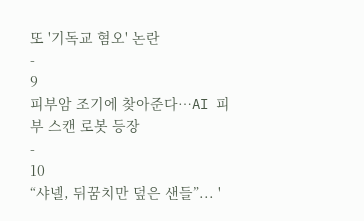또 '기독교 혐오' 논란
-
9
피부암 조기에 찾아준다…AI 피부 스캔 로봇 등장
-
10
“샤넬, 뒤꿈치만 덮은 샌들”... '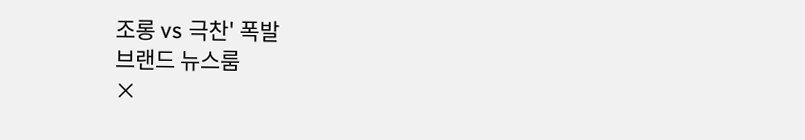조롱 vs 극찬' 폭발
브랜드 뉴스룸
×